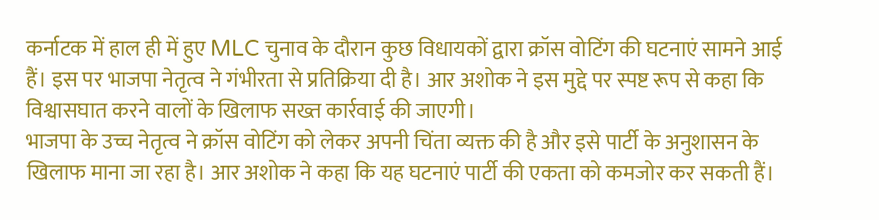कर्नाटक में हाल ही में हुए MLC चुनाव के दौरान कुछ विधायकों द्वारा क्रॉस वोटिंग की घटनाएं सामने आई हैं। इस पर भाजपा नेतृत्व ने गंभीरता से प्रतिक्रिया दी है। आर अशोक ने इस मुद्दे पर स्पष्ट रूप से कहा कि विश्वासघात करने वालों के खिलाफ सख्त कार्रवाई की जाएगी।
भाजपा के उच्च नेतृत्व ने क्रॉस वोटिंग को लेकर अपनी चिंता व्यक्त की है और इसे पार्टी के अनुशासन के खिलाफ माना जा रहा है। आर अशोक ने कहा कि यह घटनाएं पार्टी की एकता को कमजोर कर सकती हैं।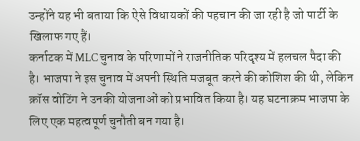उन्होंने यह भी बताया कि ऐसे विधायकों की पहचान की जा रही है जो पार्टी के खिलाफ गए हैं।
कर्नाटक में MLC चुनाव के परिणामों ने राजनीतिक परिदृश्य में हलचल पैदा की है। भाजपा ने इस चुनाव में अपनी स्थिति मजबूत करने की कोशिश की थी, लेकिन क्रॉस वोटिंग ने उनकी योजनाओं को प्रभावित किया है। यह घटनाक्रम भाजपा के लिए एक महत्वपूर्ण चुनौती बन गया है।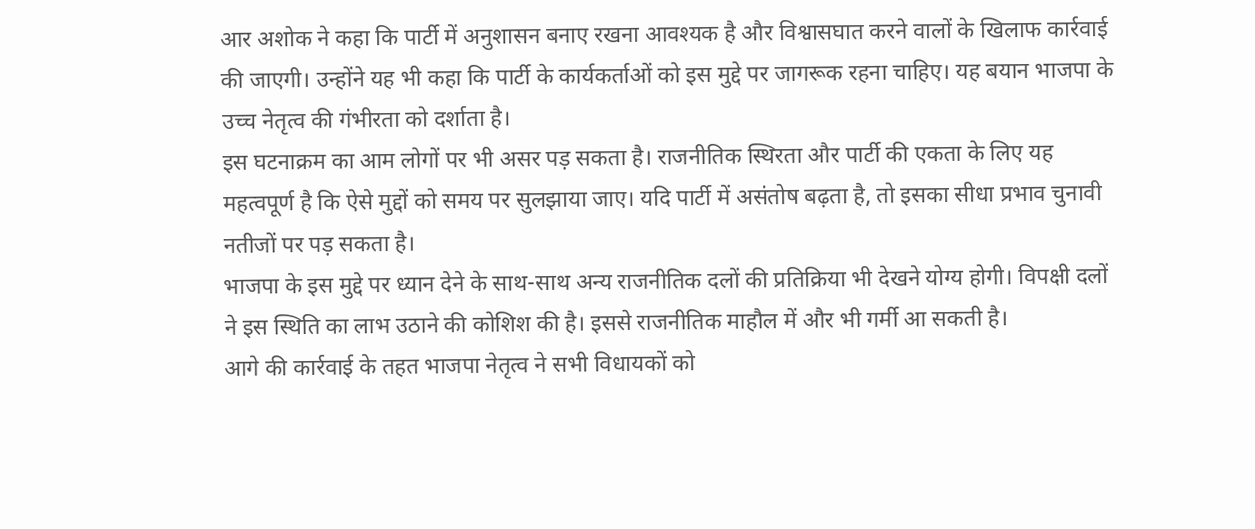आर अशोक ने कहा कि पार्टी में अनुशासन बनाए रखना आवश्यक है और विश्वासघात करने वालों के खिलाफ कार्रवाई की जाएगी। उन्होंने यह भी कहा कि पार्टी के कार्यकर्ताओं को इस मुद्दे पर जागरूक रहना चाहिए। यह बयान भाजपा के उच्च नेतृत्व की गंभीरता को दर्शाता है।
इस घटनाक्रम का आम लोगों पर भी असर पड़ सकता है। राजनीतिक स्थिरता और पार्टी की एकता के लिए यह महत्वपूर्ण है कि ऐसे मुद्दों को समय पर सुलझाया जाए। यदि पार्टी में असंतोष बढ़ता है, तो इसका सीधा प्रभाव चुनावी नतीजों पर पड़ सकता है।
भाजपा के इस मुद्दे पर ध्यान देने के साथ-साथ अन्य राजनीतिक दलों की प्रतिक्रिया भी देखने योग्य होगी। विपक्षी दलों ने इस स्थिति का लाभ उठाने की कोशिश की है। इससे राजनीतिक माहौल में और भी गर्मी आ सकती है।
आगे की कार्रवाई के तहत भाजपा नेतृत्व ने सभी विधायकों को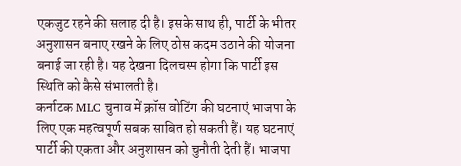एकजुट रहने की सलाह दी है। इसके साथ ही, पार्टी के भीतर अनुशासन बनाए रखने के लिए ठोस कदम उठाने की योजना बनाई जा रही है। यह देखना दिलचस्प होगा कि पार्टी इस स्थिति को कैसे संभालती है।
कर्नाटक MLC चुनाव में क्रॉस वोटिंग की घटनाएं भाजपा के लिए एक महत्वपूर्ण सबक साबित हो सकती हैं। यह घटनाएं पार्टी की एकता और अनुशासन को चुनौती देती हैं। भाजपा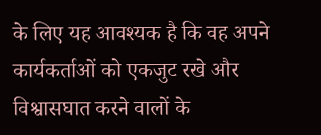के लिए यह आवश्यक है कि वह अपने कार्यकर्ताओं को एकजुट रखे और विश्वासघात करने वालों के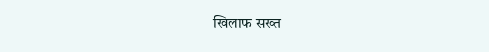खिलाफ सख्त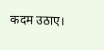कदम उठाए।